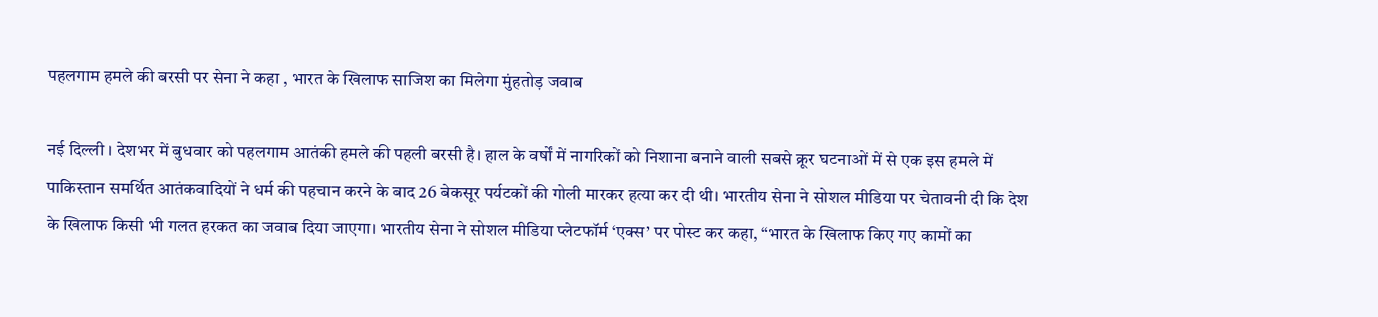पहलगाम हमले की बरसी पर सेना ने कहा , भारत के खिलाफ साजिश का मिलेगा मुंहतोड़ जवाब

नई दिल्ली । देशभर में बुधवार को पहलगाम आतंकी हमले की पहली बरसी है। हाल के वर्षों में नागरिकों को निशाना बनाने वाली सबसे क्रूर घटनाओं में से एक इस हमले में पाकिस्तान समर्थित आतंकवादियों ने धर्म की पहचान करने के बाद 26 बेकसूर पर्यटकों की गोली मारकर हत्या कर दी थी। भारतीय सेना ने सोशल मीडिया पर चेतावनी दी कि देश के खिलाफ किसी भी गलत हरकत का जवाब दिया जाएगा। भारतीय सेना ने सोशल मीडिया प्लेटफॉर्म ‘एक्स’ पर पोस्ट कर कहा, “भारत के खिलाफ किए गए कामों का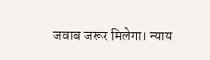जवाब जरूर मिलेगा। न्याय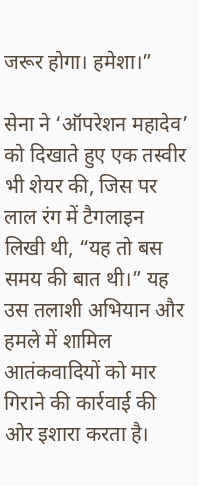जरूर होगा। हमेशा।”

सेना ने ‘ऑपरेशन महादेव’ को दिखाते हुए एक तस्वीर भी शेयर की, जिस पर लाल रंग में टैगलाइन लिखी थी, “यह तो बस समय की बात थी।” यह उस तलाशी अभियान और हमले में शामिल आतंकवादियों को मार गिराने की कार्रवाई की ओर इशारा करता है।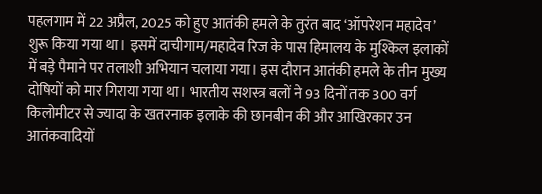पहलगाम में 22 अप्रैल, 2025 को हुए आतंकी हमले के तुरंत बाद ‘ऑपरेशन महादेव’ शुरू किया गया था। इसमें दाचीगाम/महादेव रिज के पास हिमालय के मुश्किल इलाकों में बड़े पैमाने पर तलाशी अभियान चलाया गया। इस दौरान आतंकी हमले के तीन मुख्य दोषियों को मार गिराया गया था। भारतीय सशस्त्र बलों ने 93 दिनों तक 300 वर्ग किलोमीटर से ज्यादा के खतरनाक इलाके की छानबीन की और आखिरकार उन आतंकवादियों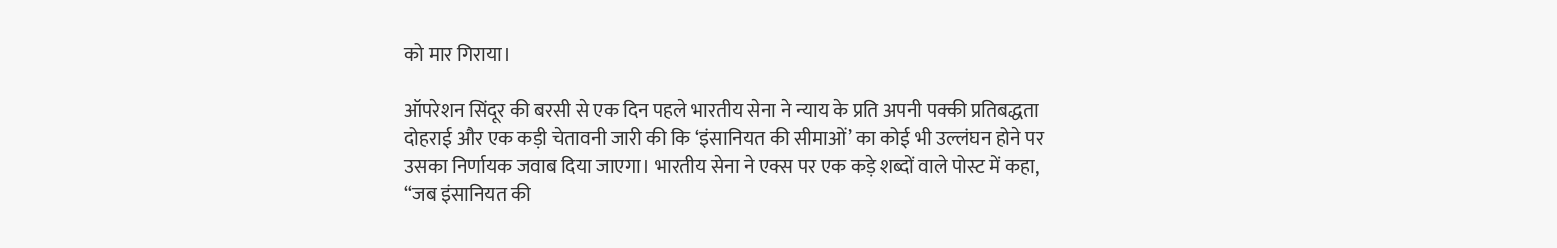को मार गिराया।

ऑपरेशन सिंदूर की बरसी से एक दिन पहले भारतीय सेना ने न्याय के प्रति अपनी पक्की प्रतिबद्धता दोहराई और एक कड़ी चेतावनी जारी की कि ‘इंसानियत की सीमाओं’ का कोई भी उल्लंघन होने पर उसका निर्णायक जवाब दिया जाएगा। भारतीय सेना ने एक्स पर एक कड़े शब्दों वाले पोस्ट में कहा, “जब इंसानियत की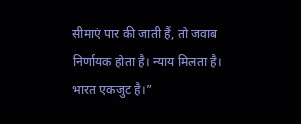सीमाएं पार की जाती हैं, तो जवाब निर्णायक होता है। न्याय मिलता है। भारत एकजुट है।”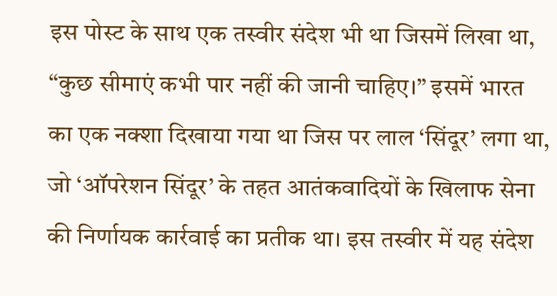इस पोस्ट के साथ एक तस्वीर संदेश भी था जिसमें लिखा था, “कुछ सीमाएं कभी पार नहीं की जानी चाहिए।” इसमें भारत का एक नक्शा दिखाया गया था जिस पर लाल ‘सिंदूर’ लगा था, जो ‘ऑपरेशन सिंदूर’ के तहत आतंकवादियों के खिलाफ सेना की निर्णायक कार्रवाई का प्रतीक था। इस तस्वीर में यह संदेश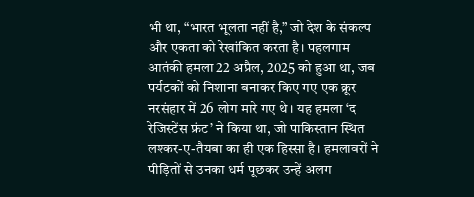भी था, “भारत भूलता नहीं है,” जो देश के संकल्प और एकता को रेखांकित करता है। पहलगाम आतंकी हमला 22 अप्रैल, 2025 को हुआ था, जब पर्यटकों को निशाना बनाकर किए गए एक क्रूर नरसंहार में 26 लोग मारे गए थे। यह हमला ‘द रेजिस्टेंस फ्रंट’ ने किया था, जो पाकिस्तान स्थित लश्कर-ए-तैयबा का ही एक हिस्सा है। हमलावरों ने पीड़ितों से उनका धर्म पूछकर उन्हें अलग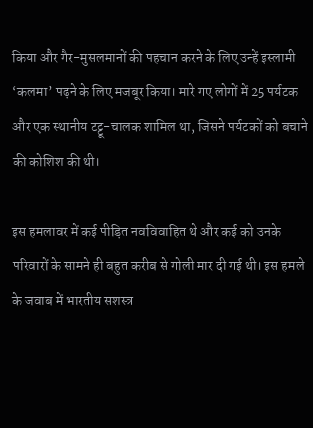किया और गैर-मुसलमानों की पहचान करने के लिए उन्हें इस्लामी ‘कलमा’ पढ़ने के लिए मजबूर किया। मारे गए लोगों में 25 पर्यटक और एक स्थानीय टट्टू-चालक शामिल था, जिसने पर्यटकों को बचाने की कोशिश की थी।

इस हमलावर में कई पीड़ित नवविवाहित थे और कई को उनके परिवारों के सामने ही बहुत करीब से गोली मार दी गई थी। इस हमले के जवाब में भारतीय सशस्त्र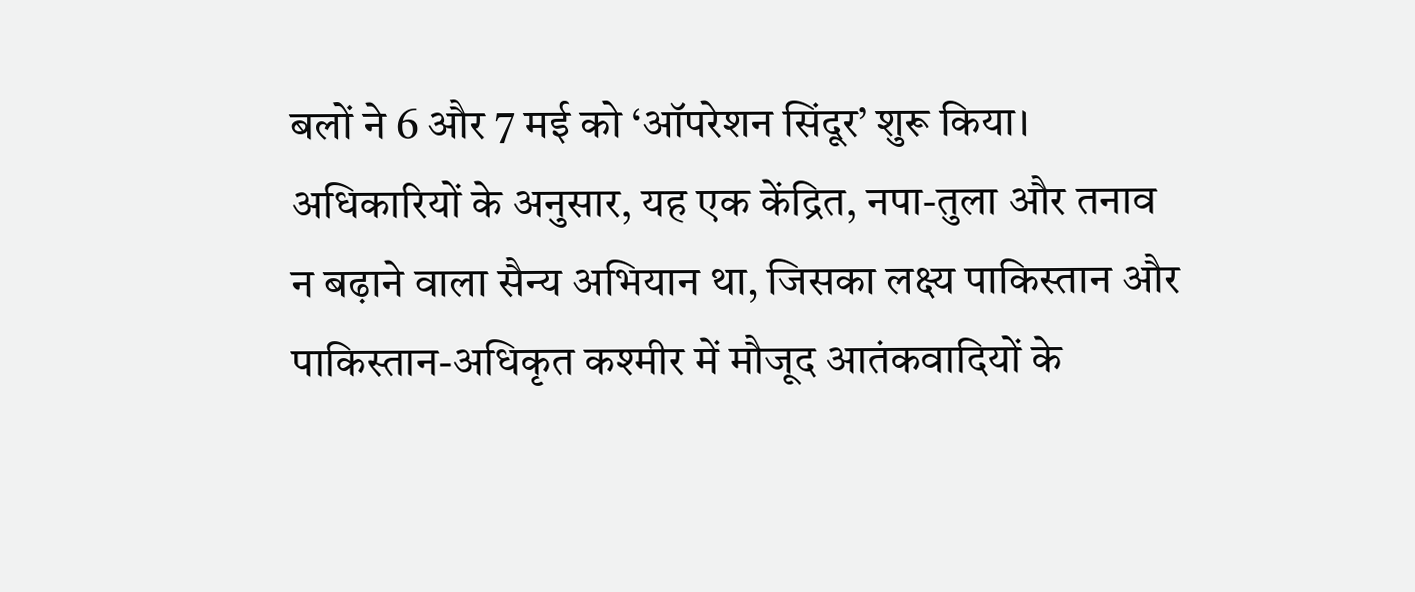बलों ने 6 और 7 मई को ‘ऑपरेशन सिंदूर’ शुरू किया। अधिकारियों के अनुसार, यह एक केंद्रित, नपा-तुला और तनाव न बढ़ाने वाला सैन्य अभियान था, जिसका लक्ष्य पाकिस्तान और पाकिस्तान-अधिकृत कश्मीर में मौजूद आतंकवादियों के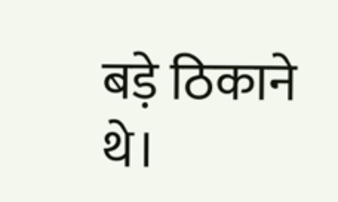बड़े ठिकाने थे।